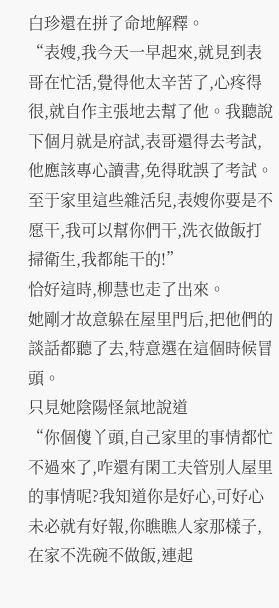白珍還在拼了命地解釋。
“表嫂,我今天一早起來,就見到表哥在忙活,覺得他太辛苦了,心疼得很,就自作主張地去幫了他。我聽說下個月就是府試,表哥還得去考試,他應該專心讀書,免得耽誤了考試。至于家里這些雜活兒,表嫂你要是不愿干,我可以幫你們干,洗衣做飯打掃衛生,我都能干的!”
恰好這時,柳慧也走了出來。
她剛才故意躲在屋里門后,把他們的談話都聽了去,特意選在這個時候冒頭。
只見她陰陽怪氣地說道
“你個傻丫頭,自己家里的事情都忙不過來了,咋還有閑工夫管別人屋里的事情呢?我知道你是好心,可好心未必就有好報,你瞧瞧人家那樣子,在家不洗碗不做飯,連起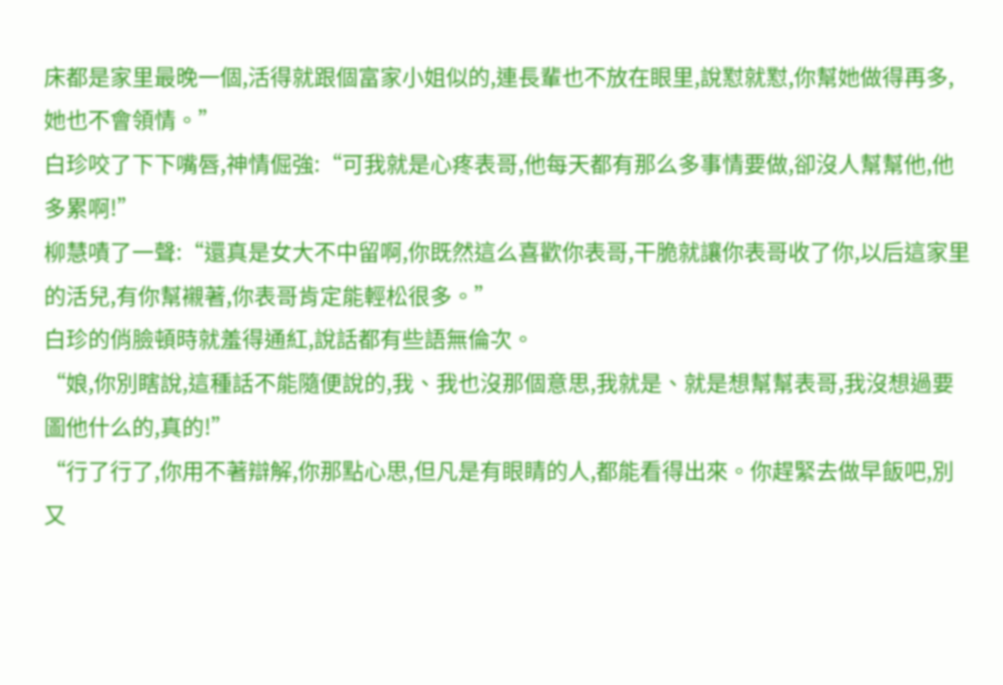床都是家里最晚一個,活得就跟個富家小姐似的,連長輩也不放在眼里,說懟就懟,你幫她做得再多,她也不會領情。”
白珍咬了下下嘴唇,神情倔強:“可我就是心疼表哥,他每天都有那么多事情要做,卻沒人幫幫他,他多累啊!”
柳慧嘖了一聲:“還真是女大不中留啊,你既然這么喜歡你表哥,干脆就讓你表哥收了你,以后這家里的活兒,有你幫襯著,你表哥肯定能輕松很多。”
白珍的俏臉頓時就羞得通紅,說話都有些語無倫次。
“娘,你別瞎說,這種話不能隨便說的,我、我也沒那個意思,我就是、就是想幫幫表哥,我沒想過要圖他什么的,真的!”
“行了行了,你用不著辯解,你那點心思,但凡是有眼睛的人,都能看得出來。你趕緊去做早飯吧,別又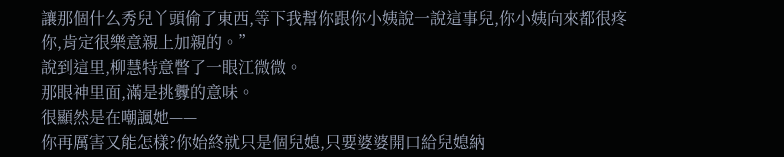讓那個什么秀兒丫頭偷了東西,等下我幫你跟你小姨說一說這事兒,你小姨向來都很疼你,肯定很樂意親上加親的。”
說到這里,柳慧特意瞥了一眼江微微。
那眼神里面,滿是挑釁的意味。
很顯然是在嘲諷她——
你再厲害又能怎樣?你始終就只是個兒媳,只要婆婆開口給兒媳納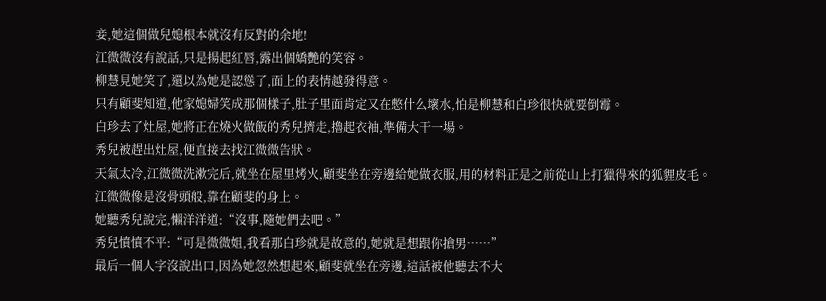妾,她這個做兒媳根本就沒有反對的余地!
江微微沒有說話,只是揚起紅唇,露出個嬌艷的笑容。
柳慧見她笑了,還以為她是認慫了,面上的表情越發得意。
只有顧斐知道,他家媳婦笑成那個樣子,肚子里面肯定又在憋什么壞水,怕是柳慧和白珍很快就要倒霉。
白珍去了灶屋,她將正在燒火做飯的秀兒擠走,擼起衣袖,準備大干一場。
秀兒被趕出灶屋,便直接去找江微微告狀。
天氣太冷,江微微洗漱完后,就坐在屋里烤火,顧斐坐在旁邊給她做衣服,用的材料正是之前從山上打獵得來的狐貍皮毛。
江微微像是沒骨頭般,靠在顧斐的身上。
她聽秀兒說完,懶洋洋道:“沒事,隨她們去吧。”
秀兒憤憤不平:“可是微微姐,我看那白珍就是故意的,她就是想跟你搶男……”
最后一個人字沒說出口,因為她忽然想起來,顧斐就坐在旁邊,這話被他聽去不大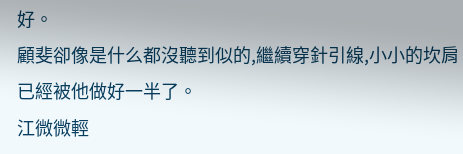好。
顧斐卻像是什么都沒聽到似的,繼續穿針引線,小小的坎肩已經被他做好一半了。
江微微輕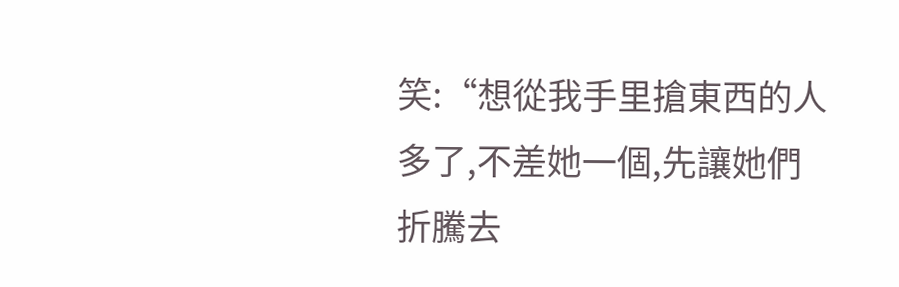笑:“想從我手里搶東西的人多了,不差她一個,先讓她們折騰去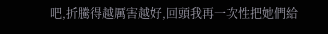吧,折騰得越厲害越好,回頭我再一次性把她們給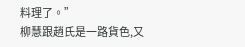料理了。”
柳慧跟趙氏是一路貨色,又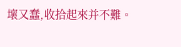壞又蠢,收拾起來并不難。